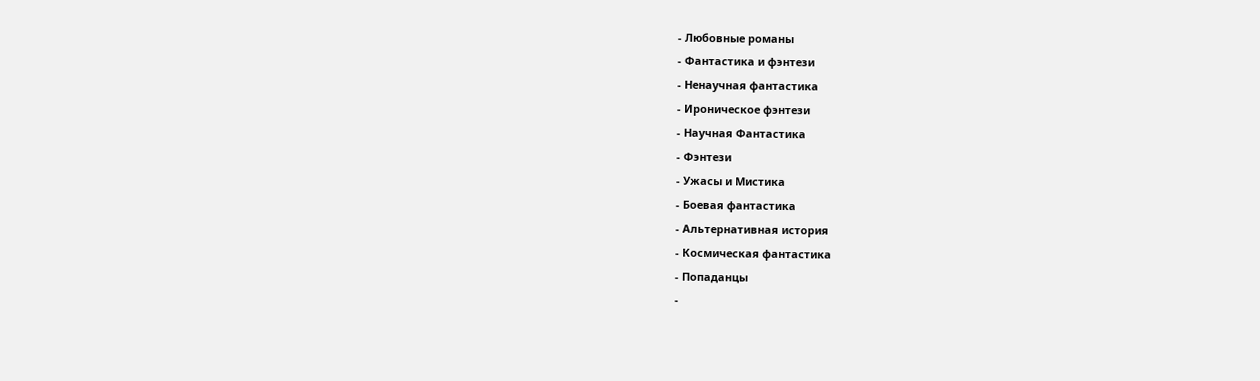- Любовные романы
- Фантастика и фэнтези
- Ненаучная фантастика
- Ироническое фэнтези
- Научная Фантастика
- Фэнтези
- Ужасы и Мистика
- Боевая фантастика
- Альтернативная история
- Космическая фантастика
- Попаданцы
-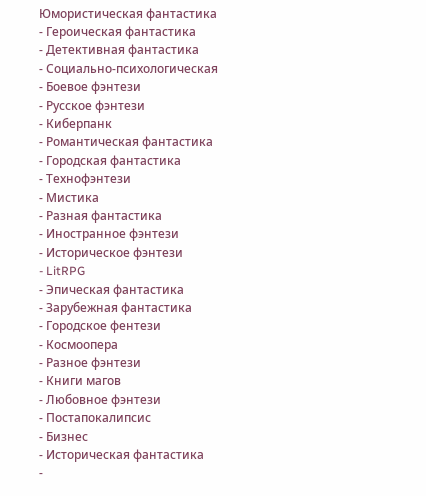Юмористическая фантастика
- Героическая фантастика
- Детективная фантастика
- Социально-психологическая
- Боевое фэнтези
- Русское фэнтези
- Киберпанк
- Романтическая фантастика
- Городская фантастика
- Технофэнтези
- Мистика
- Разная фантастика
- Иностранное фэнтези
- Историческое фэнтези
- LitRPG
- Эпическая фантастика
- Зарубежная фантастика
- Городское фентези
- Космоопера
- Разное фэнтези
- Книги магов
- Любовное фэнтези
- Постапокалипсис
- Бизнес
- Историческая фантастика
-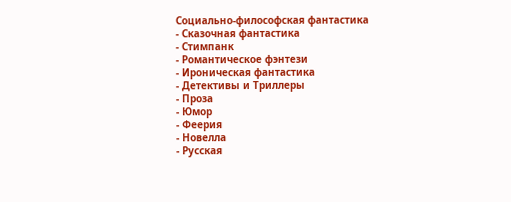Социально-философская фантастика
- Сказочная фантастика
- Стимпанк
- Романтическое фэнтези
- Ироническая фантастика
- Детективы и Триллеры
- Проза
- Юмор
- Феерия
- Новелла
- Русская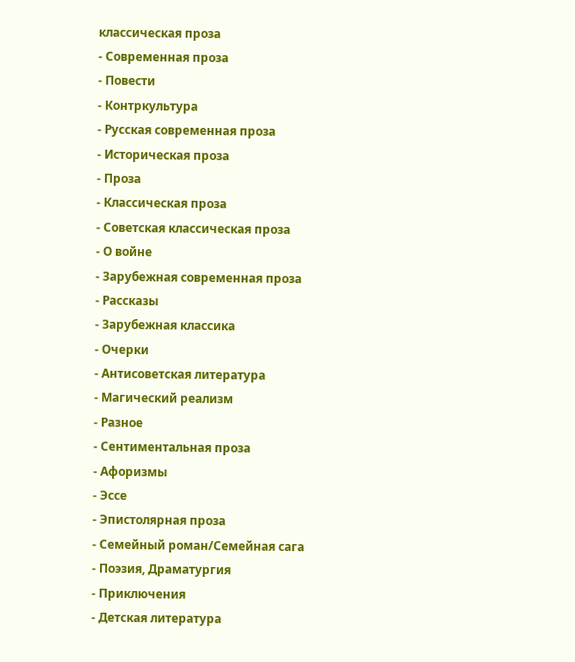классическая проза
- Современная проза
- Повести
- Контркультура
- Русская современная проза
- Историческая проза
- Проза
- Классическая проза
- Советская классическая проза
- О войне
- Зарубежная современная проза
- Рассказы
- Зарубежная классика
- Очерки
- Антисоветская литература
- Магический реализм
- Разное
- Сентиментальная проза
- Афоризмы
- Эссе
- Эпистолярная проза
- Семейный роман/Семейная сага
- Поэзия, Драматургия
- Приключения
- Детская литература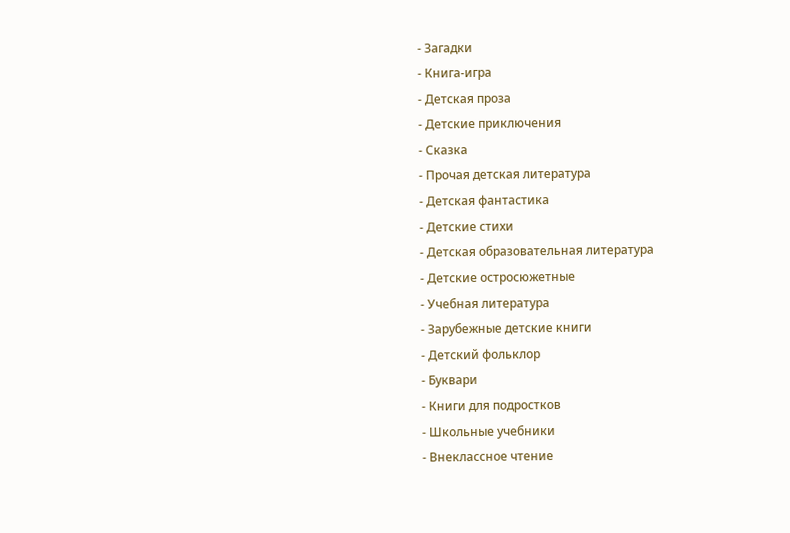- Загадки
- Книга-игра
- Детская проза
- Детские приключения
- Сказка
- Прочая детская литература
- Детская фантастика
- Детские стихи
- Детская образовательная литература
- Детские остросюжетные
- Учебная литература
- Зарубежные детские книги
- Детский фольклор
- Буквари
- Книги для подростков
- Школьные учебники
- Внеклассное чтение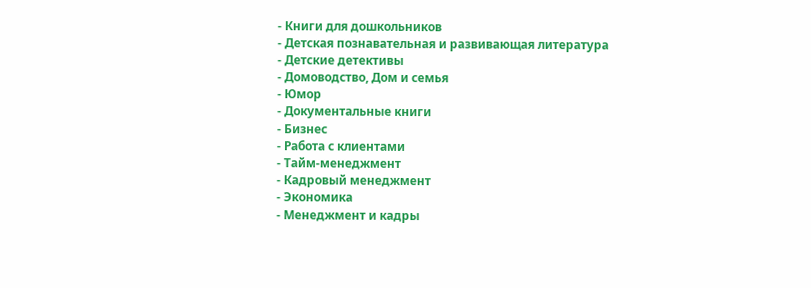- Книги для дошкольников
- Детская познавательная и развивающая литература
- Детские детективы
- Домоводство, Дом и семья
- Юмор
- Документальные книги
- Бизнес
- Работа с клиентами
- Тайм-менеджмент
- Кадровый менеджмент
- Экономика
- Менеджмент и кадры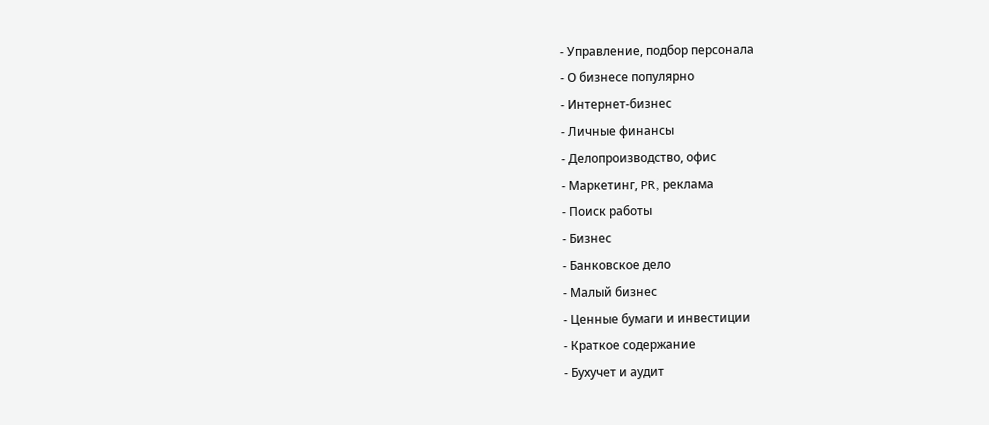- Управление, подбор персонала
- О бизнесе популярно
- Интернет-бизнес
- Личные финансы
- Делопроизводство, офис
- Маркетинг, PR, реклама
- Поиск работы
- Бизнес
- Банковское дело
- Малый бизнес
- Ценные бумаги и инвестиции
- Краткое содержание
- Бухучет и аудит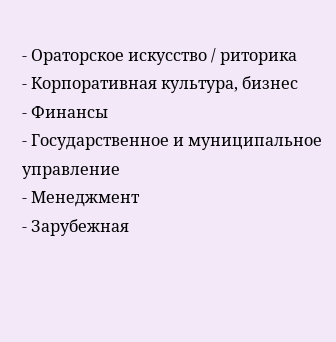- Ораторское искусство / риторика
- Корпоративная культура, бизнес
- Финансы
- Государственное и муниципальное управление
- Менеджмент
- Зарубежная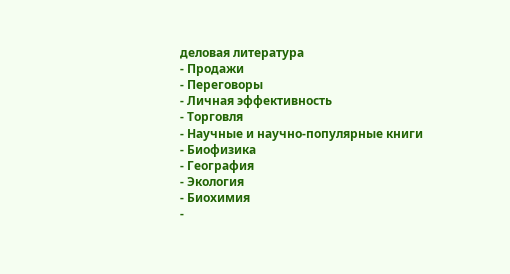деловая литература
- Продажи
- Переговоры
- Личная эффективность
- Торговля
- Научные и научно-популярные книги
- Биофизика
- География
- Экология
- Биохимия
-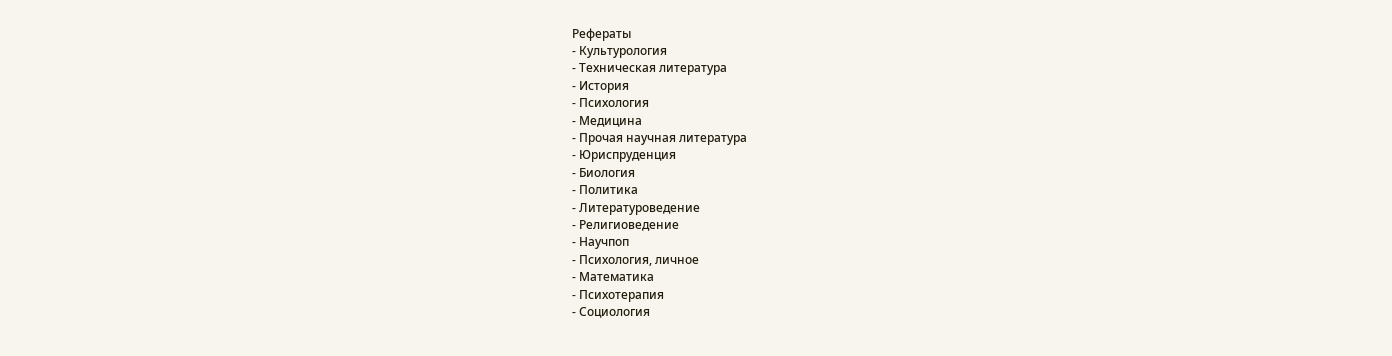Рефераты
- Культурология
- Техническая литература
- История
- Психология
- Медицина
- Прочая научная литература
- Юриспруденция
- Биология
- Политика
- Литературоведение
- Религиоведение
- Научпоп
- Психология, личное
- Математика
- Психотерапия
- Социология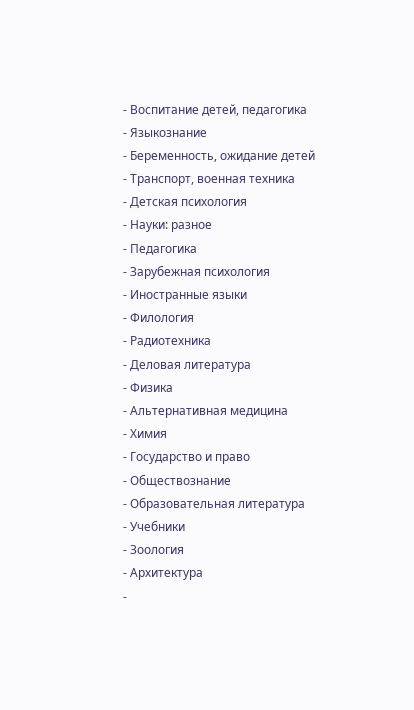- Воспитание детей, педагогика
- Языкознание
- Беременность, ожидание детей
- Транспорт, военная техника
- Детская психология
- Науки: разное
- Педагогика
- Зарубежная психология
- Иностранные языки
- Филология
- Радиотехника
- Деловая литература
- Физика
- Альтернативная медицина
- Химия
- Государство и право
- Обществознание
- Образовательная литература
- Учебники
- Зоология
- Архитектура
-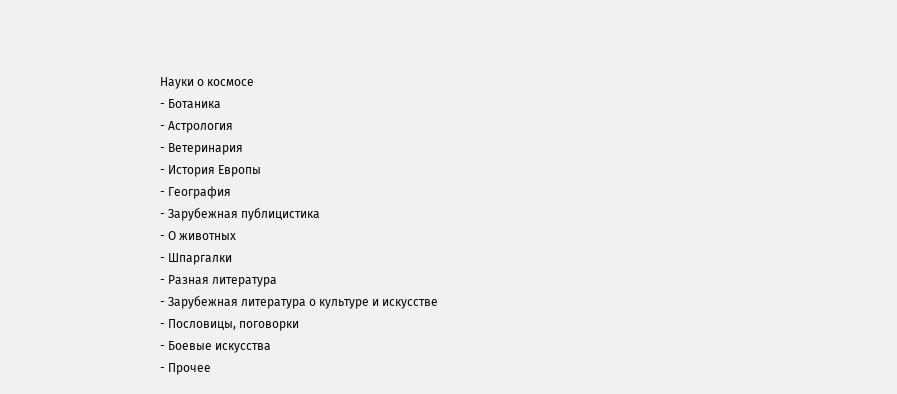Науки о космосе
- Ботаника
- Астрология
- Ветеринария
- История Европы
- География
- Зарубежная публицистика
- О животных
- Шпаргалки
- Разная литература
- Зарубежная литература о культуре и искусстве
- Пословицы, поговорки
- Боевые искусства
- Прочее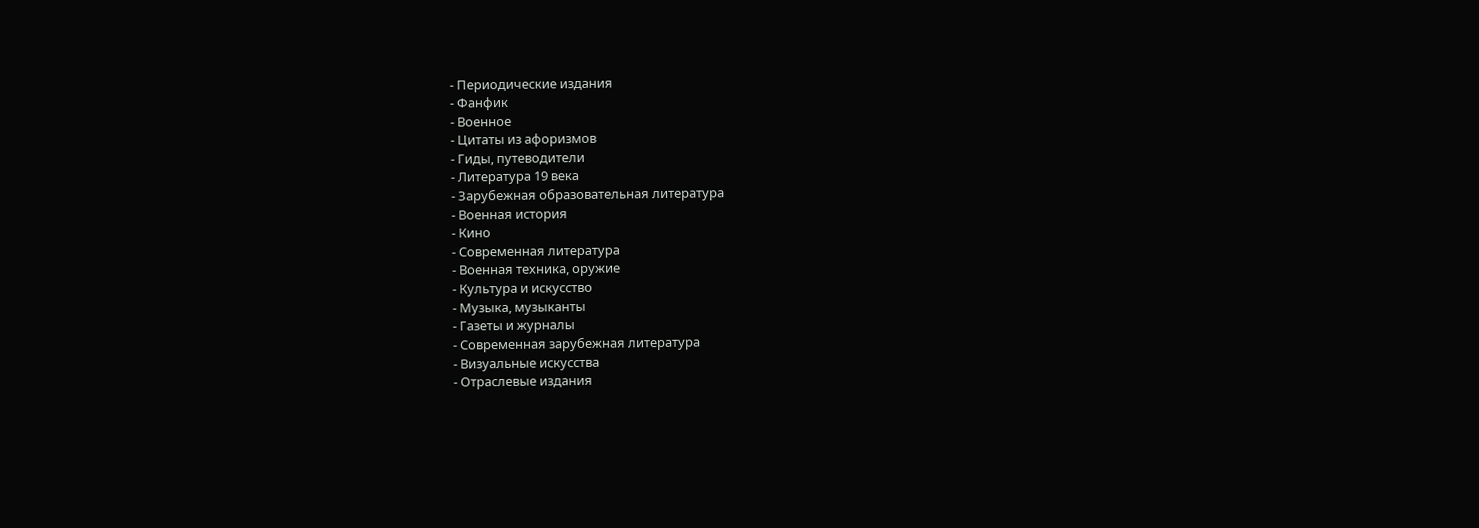- Периодические издания
- Фанфик
- Военное
- Цитаты из афоризмов
- Гиды, путеводители
- Литература 19 века
- Зарубежная образовательная литература
- Военная история
- Кино
- Современная литература
- Военная техника, оружие
- Культура и искусство
- Музыка, музыканты
- Газеты и журналы
- Современная зарубежная литература
- Визуальные искусства
- Отраслевые издания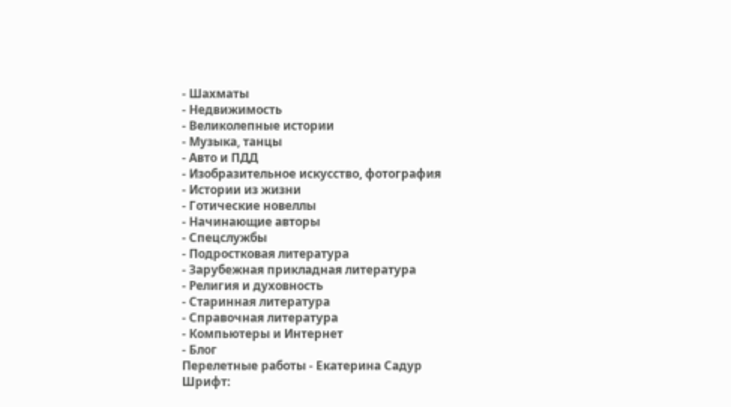- Шахматы
- Недвижимость
- Великолепные истории
- Музыка, танцы
- Авто и ПДД
- Изобразительное искусство, фотография
- Истории из жизни
- Готические новеллы
- Начинающие авторы
- Спецслужбы
- Подростковая литература
- Зарубежная прикладная литература
- Религия и духовность
- Старинная литература
- Справочная литература
- Компьютеры и Интернет
- Блог
Перелетные работы - Екатерина Садур
Шрифт: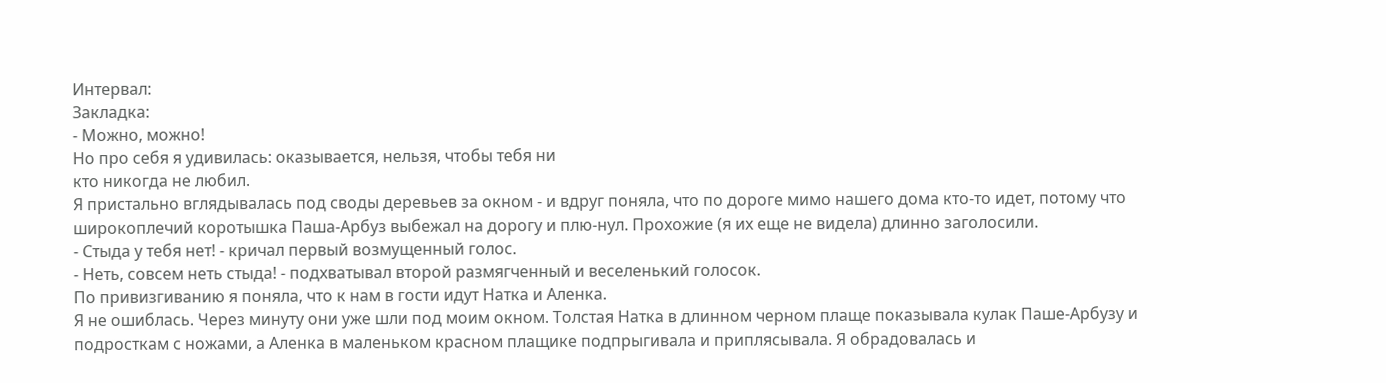Интервал:
Закладка:
- Можно, можно!
Но про себя я удивилась: оказывается, нельзя, чтобы тебя ни
кто никогда не любил.
Я пристально вглядывалась под своды деревьев за окном - и вдруг поняла, что по дороге мимо нашего дома кто-то идет, потому что широкоплечий коротышка Паша-Арбуз выбежал на дорогу и плю-нул. Прохожие (я их еще не видела) длинно заголосили.
- Стыда у тебя нет! - кричал первый возмущенный голос.
- Неть, совсем неть стыда! - подхватывал второй размягченный и веселенький голосок.
По привизгиванию я поняла, что к нам в гости идут Натка и Аленка.
Я не ошиблась. Через минуту они уже шли под моим окном. Толстая Натка в длинном черном плаще показывала кулак Паше-Арбузу и подросткам с ножами, а Аленка в маленьком красном плащике подпрыгивала и приплясывала. Я обрадовалась и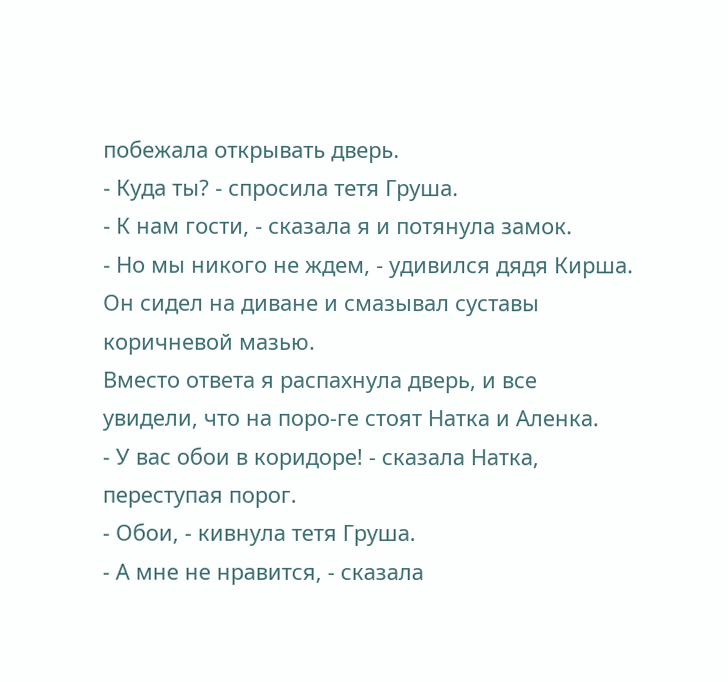побежала открывать дверь.
- Куда ты? - спросила тетя Груша.
- К нам гости, - сказала я и потянула замок.
- Но мы никого не ждем, - удивился дядя Кирша.
Он сидел на диване и смазывал суставы коричневой мазью.
Вместо ответа я распахнула дверь, и все увидели, что на поро-ге стоят Натка и Аленка.
- У вас обои в коридоре! - сказала Натка, переступая порог.
- Обои, - кивнула тетя Груша.
- А мне не нравится, - сказала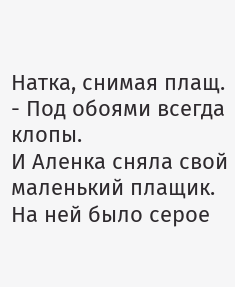Натка, снимая плащ. - Под обоями всегда клопы.
И Аленка сняла свой маленький плащик. На ней было серое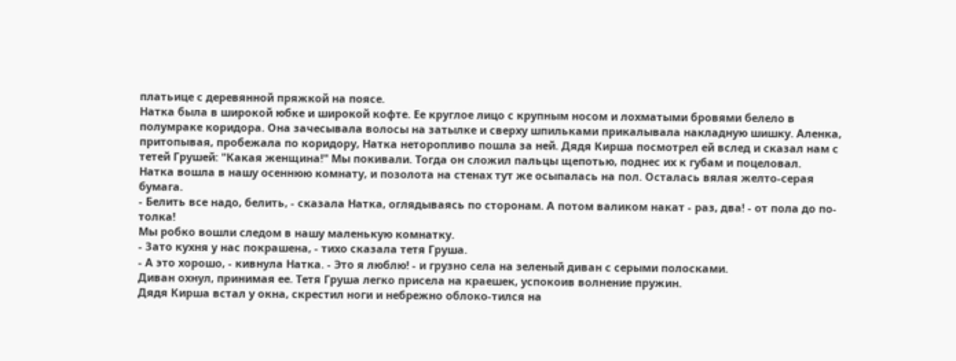платьице с деревянной пряжкой на поясе.
Натка была в широкой юбке и широкой кофте. Ее круглое лицо с крупным носом и лохматыми бровями белело в полумраке коридора. Она зачесывала волосы на затылке и сверху шпильками прикалывала накладную шишку. Аленка, притопывая, пробежала по коридору, Натка неторопливо пошла за ней. Дядя Кирша посмотрел ей вслед и сказал нам с тетей Грушей: "Какая женщина!" Мы покивали. Тогда он сложил пальцы щепотью, поднес их к губам и поцеловал.
Натка вошла в нашу осеннюю комнату, и позолота на стенах тут же осыпалась на пол. Осталась вялая желто-серая бумага.
- Белить все надо, белить, - сказала Натка, оглядываясь по сторонам. А потом валиком накат - раз, два! - от пола до по-толка!
Мы робко вошли следом в нашу маленькую комнатку.
- Зато кухня у нас покрашена, - тихо сказала тетя Груша.
- А это хорошо, - кивнула Натка. - Это я люблю! - и грузно села на зеленый диван с серыми полосками.
Диван охнул, принимая ее. Тетя Груша легко присела на краешек, успокоив волнение пружин.
Дядя Кирша встал у окна, скрестил ноги и небрежно облоко-тился на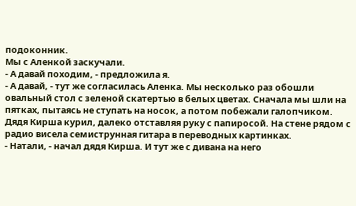подоконник.
Мы с Аленкой заскучали.
- А давай походим, - предложила я.
- А давай, - тут же согласилась Аленка. Мы несколько раз обошли овальный стол с зеленой скатертью в белых цветах. Сначала мы шли на пятках, пытаясь не ступать на носок, а потом побежали галопчиком.
Дядя Кирша курил, далеко отставляя руку с папиросой. На стене рядом с радио висела семиструнная гитара в переводных картинках.
- Натали, - начал дядя Кирша. И тут же с дивана на него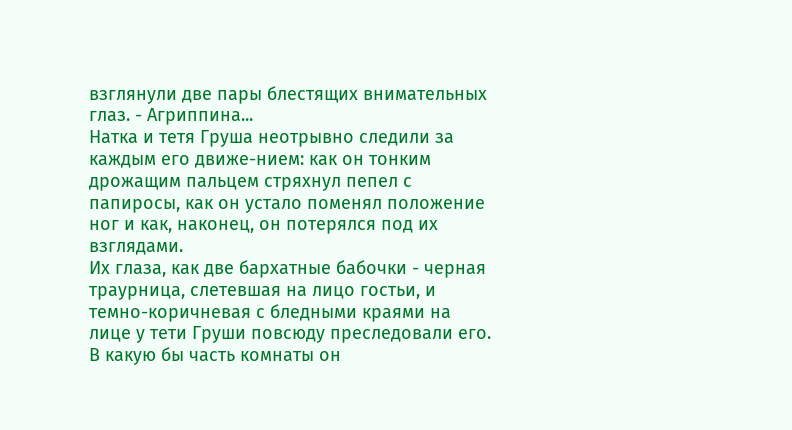взглянули две пары блестящих внимательных глаз. - Агриппина...
Натка и тетя Груша неотрывно следили за каждым его движе-нием: как он тонким дрожащим пальцем стряхнул пепел с папиросы, как он устало поменял положение ног и как, наконец, он потерялся под их взглядами.
Их глаза, как две бархатные бабочки - черная траурница, слетевшая на лицо гостьи, и темно-коричневая с бледными краями на лице у тети Груши повсюду преследовали его. В какую бы часть комнаты он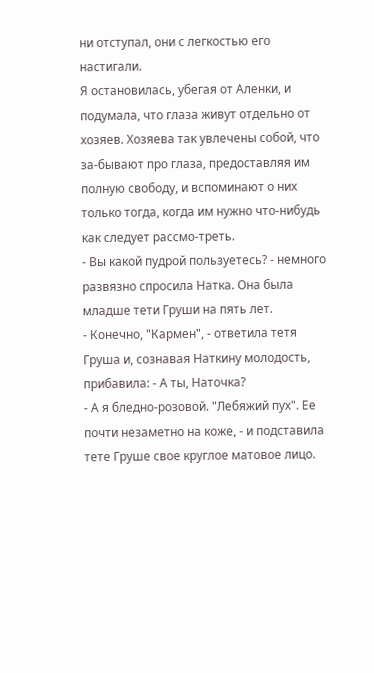ни отступал, они с легкостью его настигали.
Я остановилась, убегая от Аленки, и подумала, что глаза живут отдельно от хозяев. Хозяева так увлечены собой, что за-бывают про глаза, предоставляя им полную свободу, и вспоминают о них только тогда, когда им нужно что-нибудь как следует рассмо-треть.
- Вы какой пудрой пользуетесь? - немного развязно спросила Натка. Она была младше тети Груши на пять лет.
- Конечно, "Кармен", - ответила тетя Груша и, сознавая Наткину молодость, прибавила: - А ты, Наточка?
- А я бледно-розовой. "Лебяжий пух". Ее почти незаметно на коже, - и подставила тете Груше свое круглое матовое лицо.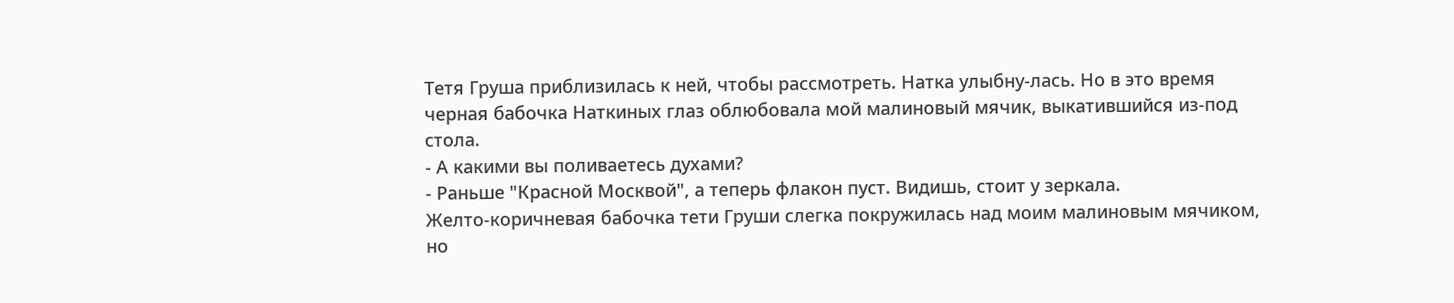Тетя Груша приблизилась к ней, чтобы рассмотреть. Натка улыбну-лась. Но в это время черная бабочка Наткиных глаз облюбовала мой малиновый мячик, выкатившийся из-под стола.
- А какими вы поливаетесь духами?
- Раньше "Красной Москвой", а теперь флакон пуст. Видишь, стоит у зеркала.
Желто-коричневая бабочка тети Груши слегка покружилась над моим малиновым мячиком, но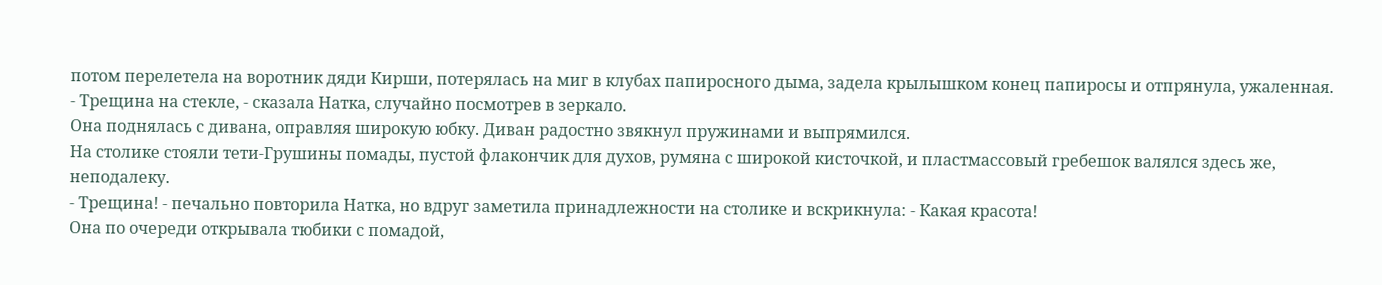потом перелетела на воротник дяди Кирши, потерялась на миг в клубах папиросного дыма, задела крылышком конец папиросы и отпрянула, ужаленная.
- Трещина на стекле, - сказала Натка, случайно посмотрев в зеркало.
Она поднялась с дивана, оправляя широкую юбку. Диван радостно звякнул пружинами и выпрямился.
На столике стояли тети-Грушины помады, пустой флакончик для духов, румяна с широкой кисточкой, и пластмассовый гребешок валялся здесь же, неподалеку.
- Трещина! - печально повторила Натка, но вдруг заметила принадлежности на столике и вскрикнула: - Какая красота!
Она по очереди открывала тюбики с помадой,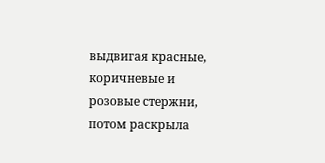выдвигая красные, коричневые и розовые стержни, потом раскрыла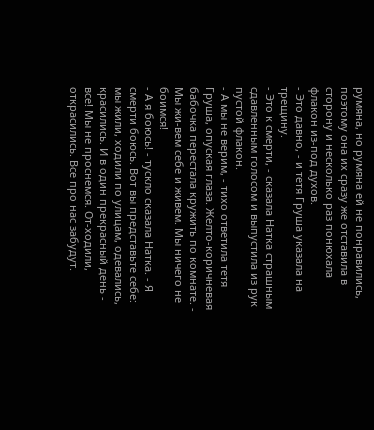румяна, но румяна ей не понравились, поэтому она их сразу же отставила в сторону и несколько раз понюхала флакон из-под духов.
- Это давно, - и тетя Груша указала на трещину.
- Это к смерти, - сказала Натка страшным сдавленным голосом и выпустила из рук пустой флакон.
- А мы не верим, - тихо ответила тетя Груша, опуская глаза. Желто-коричневая бабочка перестала кружить по комнате. - Мы жи-вем себе и живем. Мы ничего не боимся!
- А я боюсь! - тускло сказала Натка. - Я смерти боюсь. Вот вы представьте себе: мы жили, ходили по улицам, одевались, красились. И в один прекрасный день - все! Мы не проснемся. От-ходили, открасились. Все про нас забудут.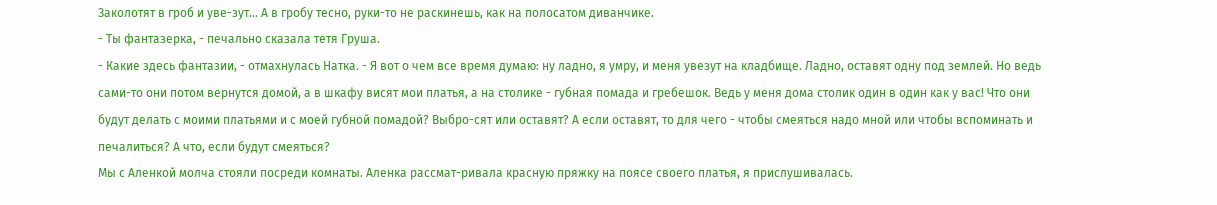Заколотят в гроб и уве-зут... А в гробу тесно, руки-то не раскинешь, как на полосатом диванчике.
- Ты фантазерка, - печально сказала тетя Груша.
- Какие здесь фантазии, - отмахнулась Натка. - Я вот о чем все время думаю: ну ладно, я умру, и меня увезут на кладбище. Ладно, оставят одну под землей. Но ведь сами-то они потом вернутся домой, а в шкафу висят мои платья, а на столике - губная помада и гребешок. Ведь у меня дома столик один в один как у вас! Что они будут делать с моими платьями и с моей губной помадой? Выбро-сят или оставят? А если оставят, то для чего - чтобы смеяться надо мной или чтобы вспоминать и печалиться? А что, если будут смеяться?
Мы с Аленкой молча стояли посреди комнаты. Аленка рассмат-ривала красную пряжку на поясе своего платья, я прислушивалась.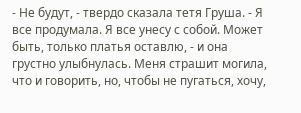- Не будут, - твердо сказала тетя Груша. - Я все продумала. Я все унесу с собой. Может быть, только платья оставлю, - и она грустно улыбнулась. Меня страшит могила, что и говорить, но, чтобы не пугаться, хочу,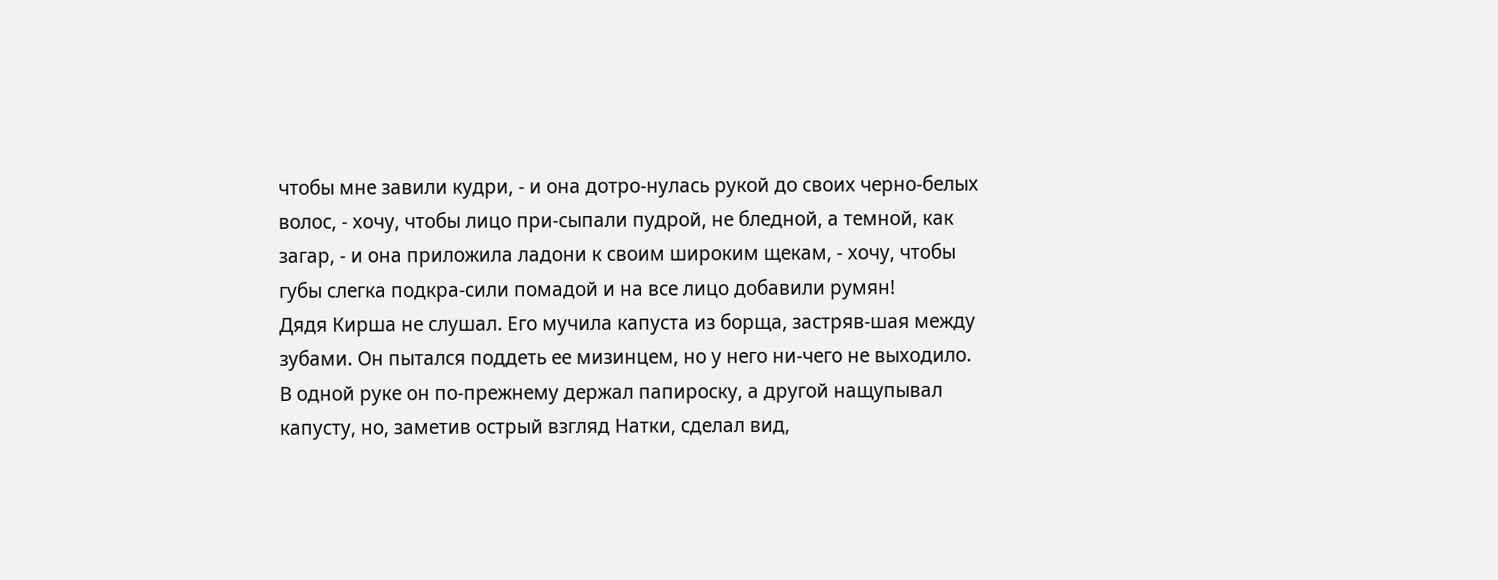чтобы мне завили кудри, - и она дотро-нулась рукой до своих черно-белых волос, - хочу, чтобы лицо при-сыпали пудрой, не бледной, а темной, как загар, - и она приложила ладони к своим широким щекам, - хочу, чтобы губы слегка подкра-сили помадой и на все лицо добавили румян!
Дядя Кирша не слушал. Его мучила капуста из борща, застряв-шая между зубами. Он пытался поддеть ее мизинцем, но у него ни-чего не выходило. В одной руке он по-прежнему держал папироску, а другой нащупывал капусту, но, заметив острый взгляд Натки, сделал вид,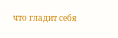что гладит себя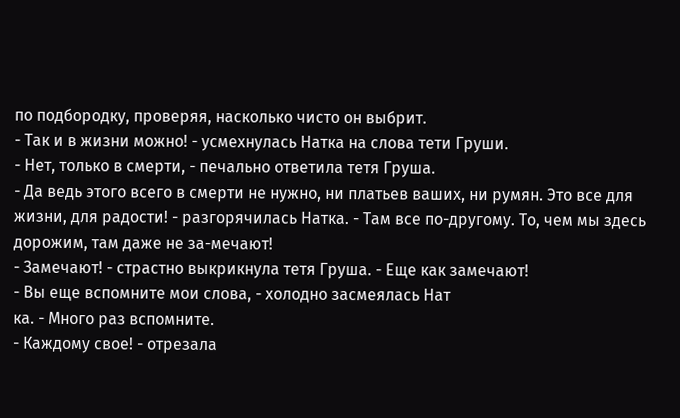по подбородку, проверяя, насколько чисто он выбрит.
- Так и в жизни можно! - усмехнулась Натка на слова тети Груши.
- Нет, только в смерти, - печально ответила тетя Груша.
- Да ведь этого всего в смерти не нужно, ни платьев ваших, ни румян. Это все для жизни, для радости! - разгорячилась Натка. - Там все по-другому. То, чем мы здесь дорожим, там даже не за-мечают!
- Замечают! - страстно выкрикнула тетя Груша. - Еще как замечают!
- Вы еще вспомните мои слова, - холодно засмеялась Нат
ка. - Много раз вспомните.
- Каждому свое! - отрезала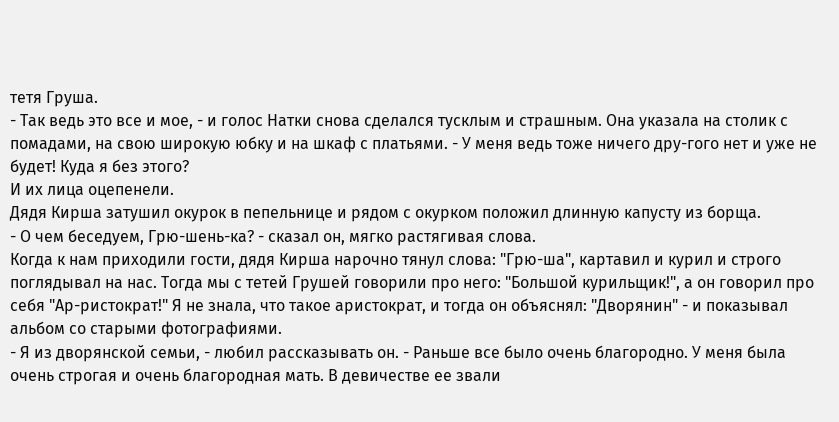тетя Груша.
- Так ведь это все и мое, - и голос Натки снова сделался тусклым и страшным. Она указала на столик с помадами, на свою широкую юбку и на шкаф с платьями. - У меня ведь тоже ничего дру-гого нет и уже не будет! Куда я без этого?
И их лица оцепенели.
Дядя Кирша затушил окурок в пепельнице и рядом с окурком положил длинную капусту из борща.
- О чем беседуем, Грю-шень-ка? - сказал он, мягко растягивая слова.
Когда к нам приходили гости, дядя Кирша нарочно тянул слова: "Грю-ша", картавил и курил и строго поглядывал на нас. Тогда мы с тетей Грушей говорили про него: "Большой курильщик!", а он говорил про себя "Ар-ристократ!" Я не знала, что такое аристократ, и тогда он объяснял: "Дворянин" - и показывал альбом со старыми фотографиями.
- Я из дворянской семьи, - любил рассказывать он. - Раньше все было очень благородно. У меня была очень строгая и очень благородная мать. В девичестве ее звали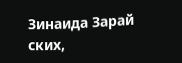Зинаида Зарай
ских,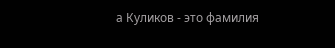а Куликов - это фамилия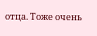отца. Тоже очень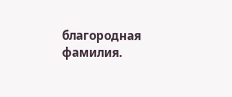благородная фамилия.